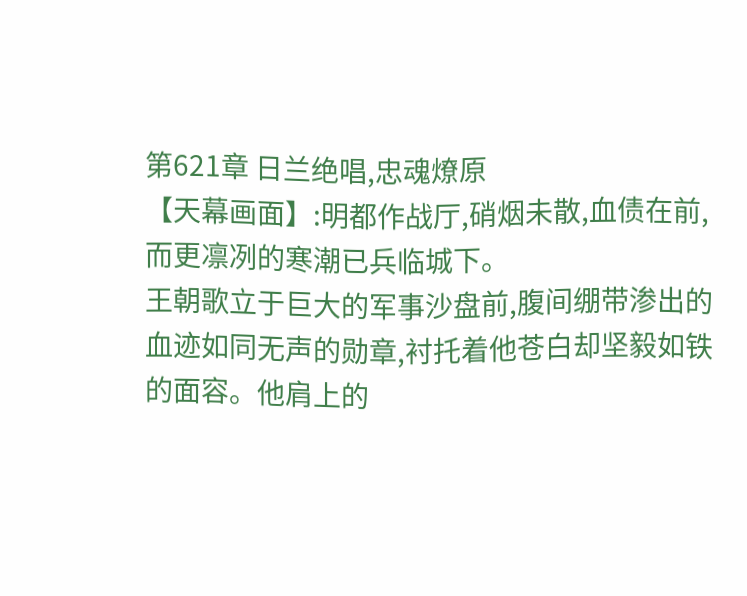第621章 日兰绝唱,忠魂燎原
【天幕画面】:明都作战厅,硝烟未散,血债在前,而更凛冽的寒潮已兵临城下。
王朝歌立于巨大的军事沙盘前,腹间绷带渗出的血迹如同无声的勋章,衬托着他苍白却坚毅如铁的面容。他肩上的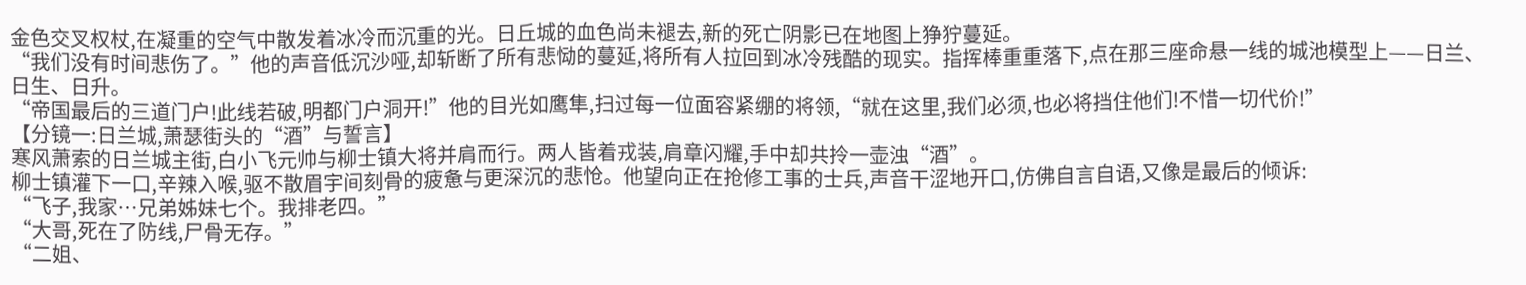金色交叉权杖,在凝重的空气中散发着冰冷而沉重的光。日丘城的血色尚未褪去,新的死亡阴影已在地图上狰狞蔓延。
“我们没有时间悲伤了。”他的声音低沉沙哑,却斩断了所有悲恸的蔓延,将所有人拉回到冰冷残酷的现实。指挥棒重重落下,点在那三座命悬一线的城池模型上——日兰、日生、日升。
“帝国最后的三道门户!此线若破,明都门户洞开!”他的目光如鹰隼,扫过每一位面容紧绷的将领,“就在这里,我们必须,也必将挡住他们!不惜一切代价!”
【分镜一:日兰城,萧瑟街头的“酒”与誓言】
寒风萧索的日兰城主街,白小飞元帅与柳士镇大将并肩而行。两人皆着戎装,肩章闪耀,手中却共拎一壶浊“酒”。
柳士镇灌下一口,辛辣入喉,驱不散眉宇间刻骨的疲惫与更深沉的悲怆。他望向正在抢修工事的士兵,声音干涩地开口,仿佛自言自语,又像是最后的倾诉:
“飞子,我家…兄弟姊妹七个。我排老四。”
“大哥,死在了防线,尸骨无存。”
“二姐、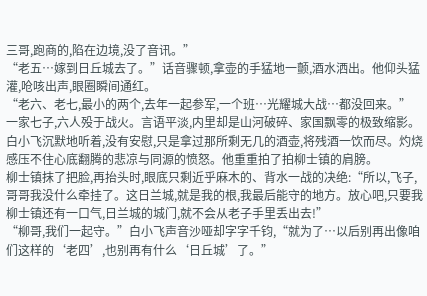三哥,跑商的,陷在边境,没了音讯。”
“老五…嫁到日丘城去了。”话音骤顿,拿壶的手猛地一颤,酒水洒出。他仰头猛灌,呛咳出声,眼圈瞬间通红。
“老六、老七,最小的两个,去年一起参军,一个班…光耀城大战…都没回来。”
一家七子,六人殁于战火。言语平淡,内里却是山河破碎、家国飘零的极致缩影。
白小飞沉默地听着,没有安慰,只是拿过那所剩无几的酒壶,将残酒一饮而尽。灼烧感压不住心底翻腾的悲凉与同源的愤怒。他重重拍了拍柳士镇的肩膀。
柳士镇抹了把脸,再抬头时,眼底只剩近乎麻木的、背水一战的决绝:“所以,飞子,哥哥我没什么牵挂了。这日兰城,就是我的根,我最后能守的地方。放心吧,只要我柳士镇还有一口气,日兰城的城门,就不会从老子手里丢出去!”
“柳哥,我们一起守。”白小飞声音沙哑却字字千钧,“就为了…以后别再出像咱们这样的‘老四’,也别再有什么‘日丘城’了。”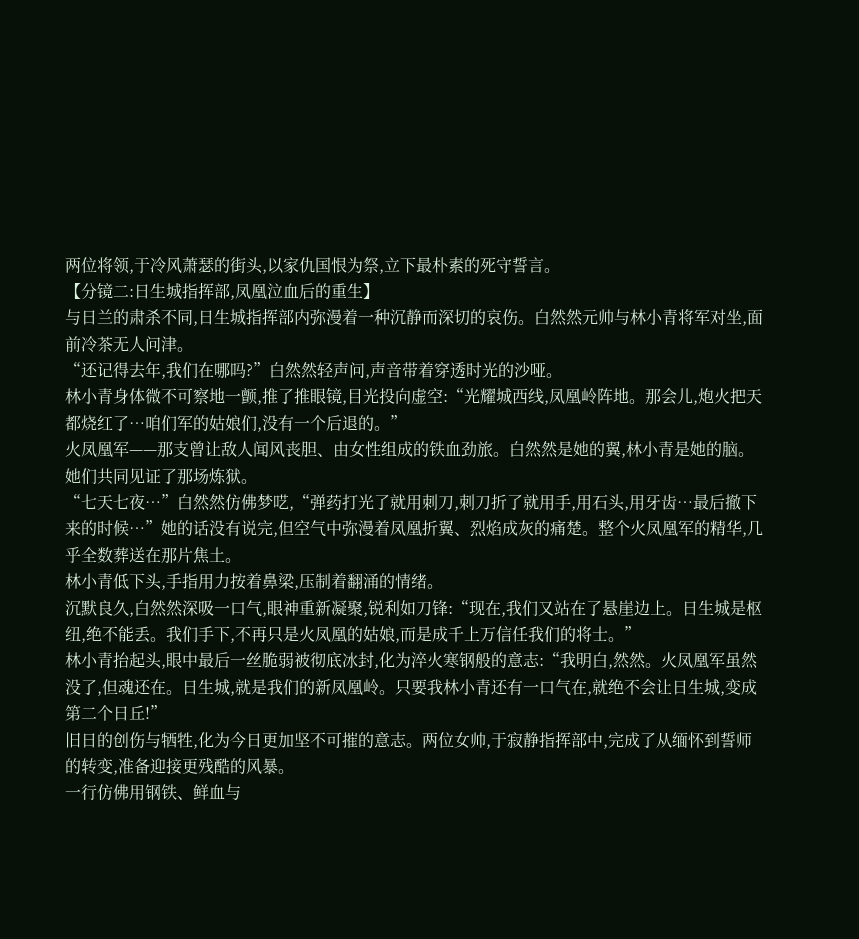两位将领,于冷风萧瑟的街头,以家仇国恨为祭,立下最朴素的死守誓言。
【分镜二:日生城指挥部,凤凰泣血后的重生】
与日兰的肃杀不同,日生城指挥部内弥漫着一种沉静而深切的哀伤。白然然元帅与林小青将军对坐,面前冷茶无人问津。
“还记得去年,我们在哪吗?”白然然轻声问,声音带着穿透时光的沙哑。
林小青身体微不可察地一颤,推了推眼镜,目光投向虚空:“光耀城西线,凤凰岭阵地。那会儿,炮火把天都烧红了…咱们军的姑娘们,没有一个后退的。”
火凤凰军——那支曾让敌人闻风丧胆、由女性组成的铁血劲旅。白然然是她的翼,林小青是她的脑。她们共同见证了那场炼狱。
“七天七夜…”白然然仿佛梦呓,“弹药打光了就用刺刀,刺刀折了就用手,用石头,用牙齿…最后撤下来的时候…”她的话没有说完,但空气中弥漫着凤凰折翼、烈焰成灰的痛楚。整个火凤凰军的精华,几乎全数葬送在那片焦土。
林小青低下头,手指用力按着鼻梁,压制着翻涌的情绪。
沉默良久,白然然深吸一口气,眼神重新凝聚,锐利如刀锋:“现在,我们又站在了悬崖边上。日生城是枢纽,绝不能丢。我们手下,不再只是火凤凰的姑娘,而是成千上万信任我们的将士。”
林小青抬起头,眼中最后一丝脆弱被彻底冰封,化为淬火寒钢般的意志:“我明白,然然。火凤凰军虽然没了,但魂还在。日生城,就是我们的新凤凰岭。只要我林小青还有一口气在,就绝不会让日生城,变成第二个日丘!”
旧日的创伤与牺牲,化为今日更加坚不可摧的意志。两位女帅,于寂静指挥部中,完成了从缅怀到誓师的转变,准备迎接更残酷的风暴。
一行仿佛用钢铁、鲜血与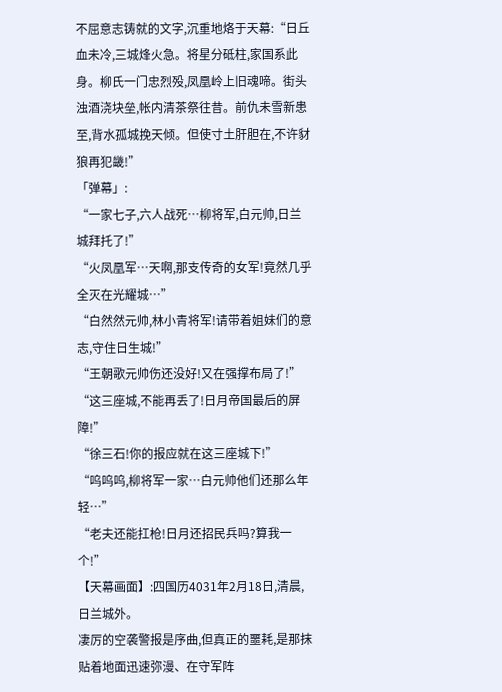不屈意志铸就的文字,沉重地烙于天幕:“日丘血未冷,三城烽火急。将星分砥柱,家国系此身。柳氏一门忠烈殁,凤凰岭上旧魂啼。街头浊酒浇块垒,帐内清茶祭往昔。前仇未雪新患至,背水孤城挽天倾。但使寸土肝胆在,不许豺狼再犯畿!”
「弹幕」:
“一家七子,六人战死…柳将军,白元帅,日兰城拜托了!”
“火凤凰军…天啊,那支传奇的女军!竟然几乎全灭在光耀城…”
“白然然元帅,林小青将军!请带着姐妹们的意志,守住日生城!”
“王朝歌元帅伤还没好!又在强撑布局了!”
“这三座城,不能再丢了!日月帝国最后的屏障!”
“徐三石!你的报应就在这三座城下!”
“呜呜呜,柳将军一家…白元帅他们还那么年轻…”
“老夫还能扛枪!日月还招民兵吗?算我一个!”
【天幕画面】:四国历4031年2月18日,清晨,日兰城外。
凄厉的空袭警报是序曲,但真正的噩耗,是那抹贴着地面迅速弥漫、在守军阵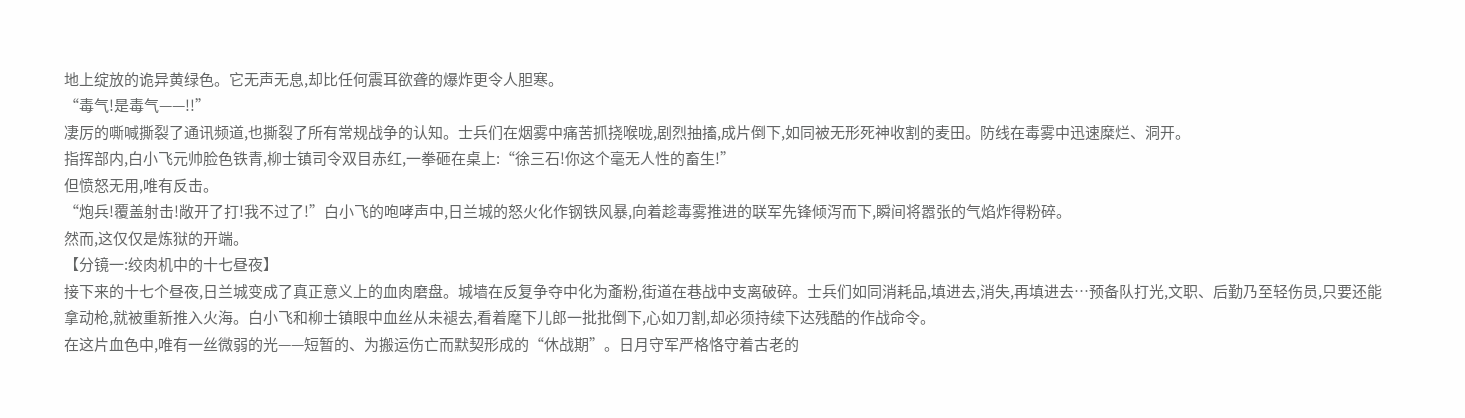地上绽放的诡异黄绿色。它无声无息,却比任何震耳欲聋的爆炸更令人胆寒。
“毒气!是毒气——!!”
凄厉的嘶喊撕裂了通讯频道,也撕裂了所有常规战争的认知。士兵们在烟雾中痛苦抓挠喉咙,剧烈抽搐,成片倒下,如同被无形死神收割的麦田。防线在毒雾中迅速糜烂、洞开。
指挥部内,白小飞元帅脸色铁青,柳士镇司令双目赤红,一拳砸在桌上:“徐三石!你这个毫无人性的畜生!”
但愤怒无用,唯有反击。
“炮兵!覆盖射击!敞开了打!我不过了!”白小飞的咆哮声中,日兰城的怒火化作钢铁风暴,向着趁毒雾推进的联军先锋倾泻而下,瞬间将嚣张的气焰炸得粉碎。
然而,这仅仅是炼狱的开端。
【分镜一:绞肉机中的十七昼夜】
接下来的十七个昼夜,日兰城变成了真正意义上的血肉磨盘。城墙在反复争夺中化为齑粉,街道在巷战中支离破碎。士兵们如同消耗品,填进去,消失,再填进去…预备队打光,文职、后勤乃至轻伤员,只要还能拿动枪,就被重新推入火海。白小飞和柳士镇眼中血丝从未褪去,看着麾下儿郎一批批倒下,心如刀割,却必须持续下达残酷的作战命令。
在这片血色中,唯有一丝微弱的光——短暂的、为搬运伤亡而默契形成的“休战期”。日月守军严格恪守着古老的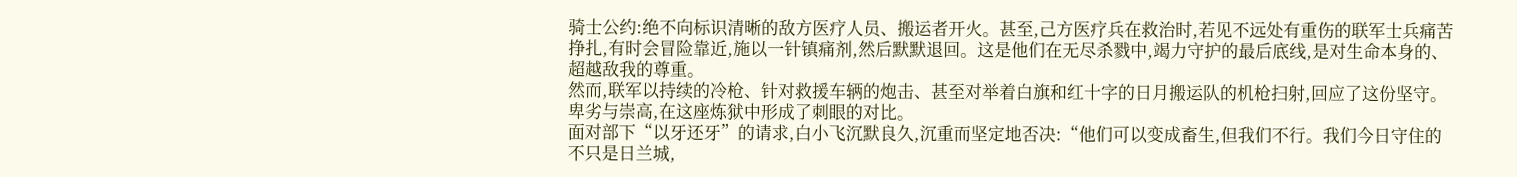骑士公约:绝不向标识清晰的敌方医疗人员、搬运者开火。甚至,己方医疗兵在救治时,若见不远处有重伤的联军士兵痛苦挣扎,有时会冒险靠近,施以一针镇痛剂,然后默默退回。这是他们在无尽杀戮中,竭力守护的最后底线,是对生命本身的、超越敌我的尊重。
然而,联军以持续的冷枪、针对救援车辆的炮击、甚至对举着白旗和红十字的日月搬运队的机枪扫射,回应了这份坚守。卑劣与崇高,在这座炼狱中形成了刺眼的对比。
面对部下“以牙还牙”的请求,白小飞沉默良久,沉重而坚定地否决:“他们可以变成畜生,但我们不行。我们今日守住的不只是日兰城,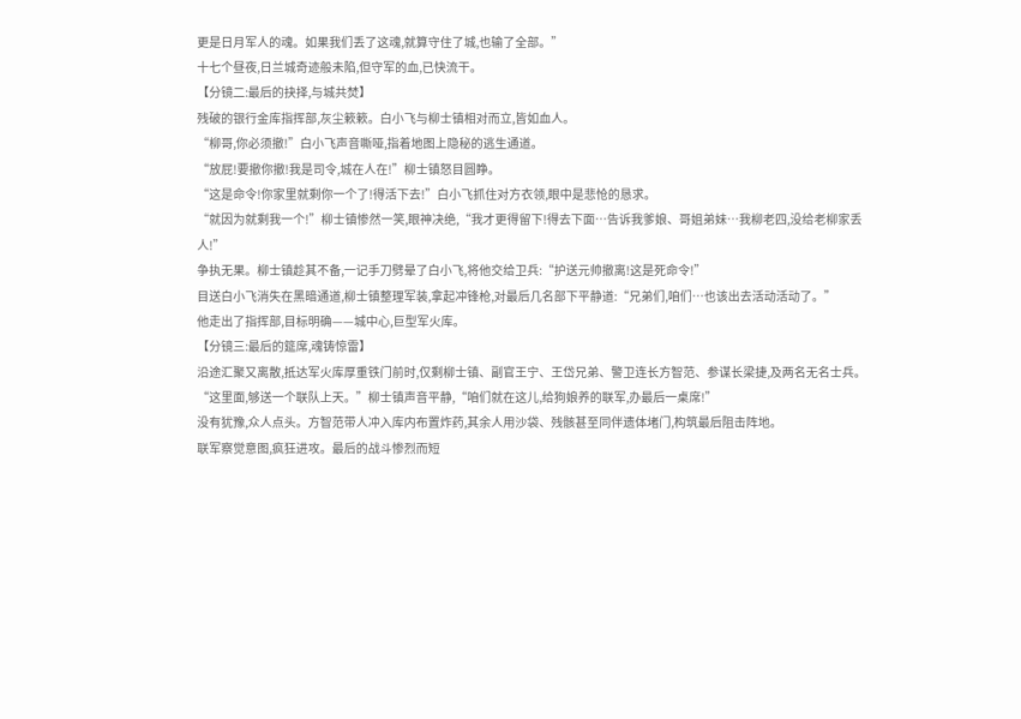更是日月军人的魂。如果我们丢了这魂,就算守住了城,也输了全部。”
十七个昼夜,日兰城奇迹般未陷,但守军的血,已快流干。
【分镜二:最后的抉择,与城共焚】
残破的银行金库指挥部,灰尘簌簌。白小飞与柳士镇相对而立,皆如血人。
“柳哥,你必须撤!”白小飞声音嘶哑,指着地图上隐秘的逃生通道。
“放屁!要撤你撤!我是司令,城在人在!”柳士镇怒目圆睁。
“这是命令!你家里就剩你一个了!得活下去!”白小飞抓住对方衣领,眼中是悲怆的恳求。
“就因为就剩我一个!”柳士镇惨然一笑,眼神决绝,“我才更得留下!得去下面…告诉我爹娘、哥姐弟妹…我柳老四,没给老柳家丢人!”
争执无果。柳士镇趁其不备,一记手刀劈晕了白小飞,将他交给卫兵:“护送元帅撤离!这是死命令!”
目送白小飞消失在黑暗通道,柳士镇整理军装,拿起冲锋枪,对最后几名部下平静道:“兄弟们,咱们…也该出去活动活动了。”
他走出了指挥部,目标明确——城中心,巨型军火库。
【分镜三:最后的筵席,魂铸惊雷】
沿途汇聚又离散,抵达军火库厚重铁门前时,仅剩柳士镇、副官王宁、王岱兄弟、警卫连长方智范、参谋长梁捷,及两名无名士兵。
“这里面,够送一个联队上天。”柳士镇声音平静,“咱们就在这儿,给狗娘养的联军,办最后一桌席!”
没有犹豫,众人点头。方智范带人冲入库内布置炸药,其余人用沙袋、残骸甚至同伴遗体堵门,构筑最后阻击阵地。
联军察觉意图,疯狂进攻。最后的战斗惨烈而短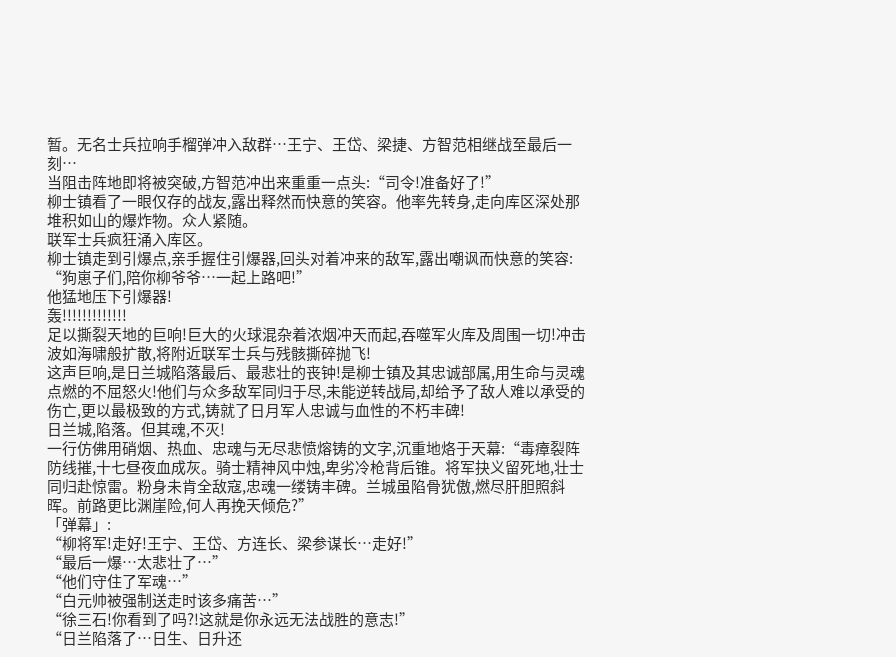暂。无名士兵拉响手榴弹冲入敌群…王宁、王岱、梁捷、方智范相继战至最后一刻…
当阻击阵地即将被突破,方智范冲出来重重一点头:“司令!准备好了!”
柳士镇看了一眼仅存的战友,露出释然而快意的笑容。他率先转身,走向库区深处那堆积如山的爆炸物。众人紧随。
联军士兵疯狂涌入库区。
柳士镇走到引爆点,亲手握住引爆器,回头对着冲来的敌军,露出嘲讽而快意的笑容:
“狗崽子们,陪你柳爷爷…一起上路吧!”
他猛地压下引爆器!
轰!!!!!!!!!!!!!
足以撕裂天地的巨响!巨大的火球混杂着浓烟冲天而起,吞噬军火库及周围一切!冲击波如海啸般扩散,将附近联军士兵与残骸撕碎抛飞!
这声巨响,是日兰城陷落最后、最悲壮的丧钟!是柳士镇及其忠诚部属,用生命与灵魂点燃的不屈怒火!他们与众多敌军同归于尽,未能逆转战局,却给予了敌人难以承受的伤亡,更以最极致的方式,铸就了日月军人忠诚与血性的不朽丰碑!
日兰城,陷落。但其魂,不灭!
一行仿佛用硝烟、热血、忠魂与无尽悲愤熔铸的文字,沉重地烙于天幕:“毒瘴裂阵防线摧,十七昼夜血成灰。骑士精神风中烛,卑劣冷枪背后锥。将军抉义留死地,壮士同归赴惊雷。粉身未肯全敌寇,忠魂一缕铸丰碑。兰城虽陷骨犹傲,燃尽肝胆照斜晖。前路更比渊崖险,何人再挽天倾危?”
「弹幕」:
“柳将军!走好!王宁、王岱、方连长、梁参谋长…走好!”
“最后一爆…太悲壮了…”
“他们守住了军魂…”
“白元帅被强制送走时该多痛苦…”
“徐三石!你看到了吗?!这就是你永远无法战胜的意志!”
“日兰陷落了…日生、日升还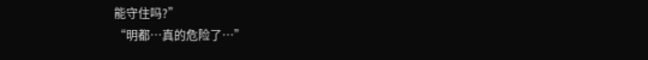能守住吗?”
“明都…真的危险了…”